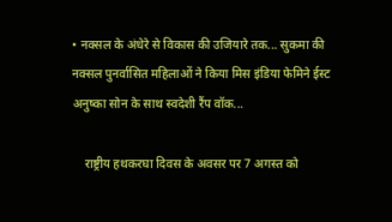• नक्सल के अंधेरे से विकास की उजियारे तक... सुकमा की नक्सल पुनर्वासित महिलाओं ने किया मिस इंडिया फेमिने ईस्ट अनुष्का सोन के साथ स्वदेशी रैंप वॉक...

    राष्ट्रीय हथकरघा दिवस के अवसर पर 7 अगस्त को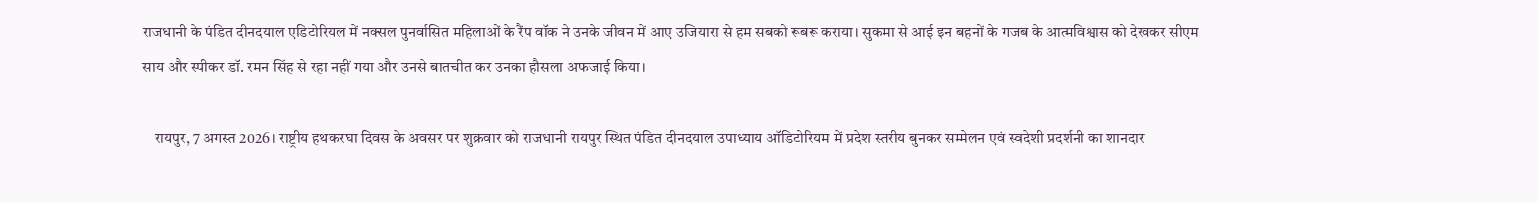राजधानी के पंडित दीनदयाल एडिटोरियल में नक्सल पुनर्वासित महिलाओं के रैंप वॉक ने उनके जीवन में आए उजियारा से हम सबको रूबरू कराया। सुकमा से आई इन बहनों के गजब के आत्मविश्वास को देखकर सीएम साय और स्पीकर डॉ. रमन सिंह से रहा नहीं गया और उनसे बातचीत कर उनका हौसला अफजाई किया।

    रायपुर, 7 अगस्त 2026। राष्ट्रीय हथकरघा दिवस के अवसर पर शुक्रवार को राजधानी रायपुर स्थित पंडित दीनदयाल उपाध्याय ऑडिटोरियम में प्रदेश स्तरीय बुनकर सम्मेलन एवं स्वदेशी प्रदर्शनी का शानदार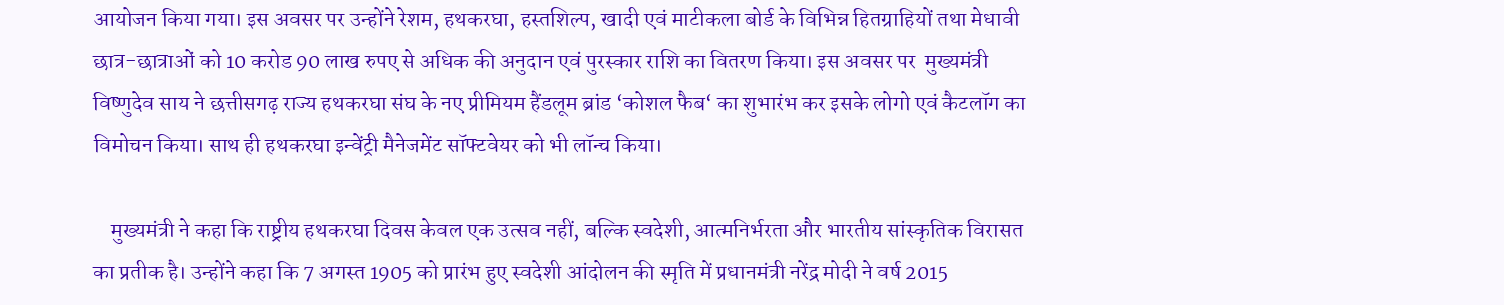आयोजन किया गया। इस अवसर पर उन्होंने रेशम, हथकरघा, हस्तशिल्प, खादी एवं माटीकला बोर्ड के विभिन्न हितग्राहियों तथा मेधावी छात्र-छात्राओं को 10 करोड 90 लाख रुपए से अधिक की अनुदान एवं पुरस्कार राशि का वितरण किया। इस अवसर पर  मुख्यमंत्री विष्णुदेव साय ने छत्तीसगढ़ राज्य हथकरघा संघ के नए प्रीमियम हैंडलूम ब्रांड ‘कोशल फैब‘ का शुभारंभ कर इसके लोगो एवं कैटलॉग का विमोचन किया। साथ ही हथकरघा इन्वेंट्री मैनेजमेंट सॉफ्टवेयर को भी लॉन्च किया।

    मुख्यमंत्री ने कहा कि राष्ट्रीय हथकरघा दिवस केवल एक उत्सव नहीं, बल्कि स्वदेशी, आत्मनिर्भरता और भारतीय सांस्कृतिक विरासत का प्रतीक है। उन्होंने कहा कि 7 अगस्त 1905 को प्रारंभ हुए स्वदेशी आंदोलन की स्मृति में प्रधानमंत्री नरेंद्र मोदी ने वर्ष 2015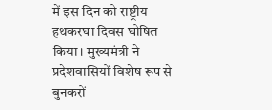में इस दिन को राष्ट्रीय हथकरघा दिवस घोषित किया। मुख्यमंत्री ने प्रदेशवासियों विशेष रूप से बुनकरों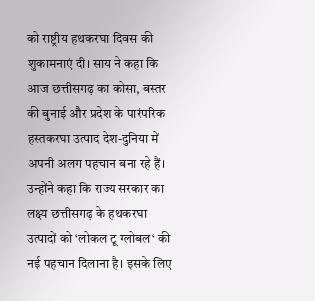को राष्ट्रीय हथकरघा दिवस की शुकामनाएं दी। साय ने कहा कि आज छत्तीसगढ़ का कोसा, बस्तर की बुनाई और प्रदेश के पारंपरिक हस्तकरघा उत्पाद देश-दुनिया में अपनी अलग पहचान बना रहे हैं। उन्होंने कहा कि राज्य सरकार का लक्ष्य छत्तीसगढ़ के हथकरघा उत्पादों को ‘लोकल टू ग्लोबल‘ की नई पहचान दिलाना है। इसके लिए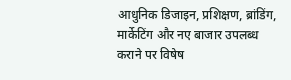आधुनिक डिजाइन, प्रशिक्षण, ब्रांडिंग, मार्केटिंग और नए बाजार उपलब्ध कराने पर विषेष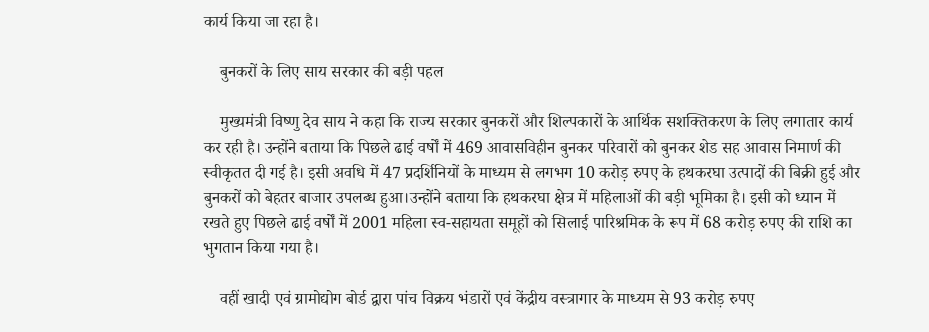कार्य किया जा रहा है।

    बुनकरों के लिए साय सरकार की बड़ी पहल

    मुख्यमंत्री विष्णु देव साय ने कहा कि राज्य सरकार बुनकरों और शिल्पकारों के आर्थिक सशक्तिकरण के लिए लगातार कार्य कर रही है। उन्होंने बताया कि पिछले ढाई वर्षों में 469 आवासविहीन बुनकर परिवारों को बुनकर शेड सह आवास निमार्ण की स्वीकृतत दी गई है। इसी अवधि में 47 प्रदर्शिनियों के माध्यम से लगभग 10 करोड़ रुपए के हथकरघा उत्पादों की बिक्री हुई और बुनकरों को बेहतर बाजार उपलब्ध हुआ।उन्होंने बताया कि हथकरघा क्षेत्र में महिलाओं की बड़ी भूमिका है। इसी को ध्यान में रखते हुए पिछले ढाई वर्षों में 2001 महिला स्व-सहायता समूहों को सिलाई पारिश्रमिक के रूप में 68 करोड़ रुपए की राशि का भुगतान किया गया है।

    वहीं खादी एवं ग्रामोद्योग बोर्ड द्वारा पांच विक्रय भंडारों एवं केंद्रीय वस्त्रागार के माध्यम से 93 करोड़ रुपए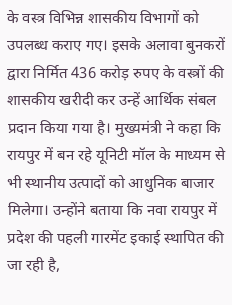के वस्त्र विभिन्न शासकीय विभागों को उपलब्ध कराए गए। इसके अलावा बुनकरों द्वारा निर्मित 436 करोड़ रुपए के वस्त्रों की शासकीय खरीदी कर उन्हें आर्थिक संबल प्रदान किया गया है। मुख्यमंत्री ने कहा कि रायपुर में बन रहे यूनिटी मॉल के माध्यम से भी स्थानीय उत्पादों को आधुनिक बाजार मिलेगा। उन्होंने बताया कि नवा रायपुर में प्रदेश की पहली गारमेंट इकाई स्थापित की जा रही है,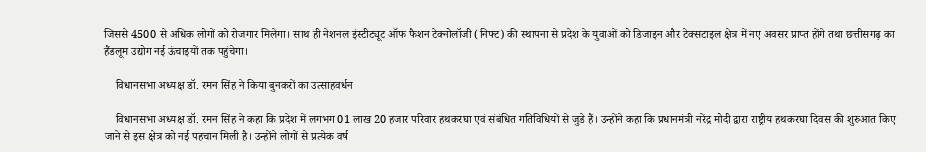जिससे 4500 से अधिक लोगों को रोजगार मिलेगा। साथ ही नेशनल इंस्टीट्यूट ऑफ फैशन टेक्नोलॉजी (निफ्ट) की स्थापना से प्रदेश के युवाओं को डिजाइन और टेक्सटाइल क्षेत्र में नए अवसर प्राप्त होंगे तथा छत्तीसगढ़ का हैंडलूम उद्योग नई ऊंचाइयों तक पहुंचेगा।

    विधानसभा अध्यक्ष डॉ. रमन सिंह ने किया बुनकरों का उत्साहवर्धन

    विधानसभा अध्यक्ष डॉ. रमन सिंह ने कहा कि प्रदेश में लगभग 01 लाख 20 हजार परिवार हथकरघा एवं संबंधित गतिविधियों से जुडे हैं। उन्होंने कहा कि प्रधानमंत्री नरेंद्र मोदी द्वारा राष्ट्रीय हथकरघा दिवस की शुरुआत किए जाने से इस क्षेत्र को नई पहचान मिली है। उन्होंने लोगों से प्रत्येक वर्ष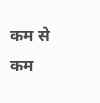कम से कम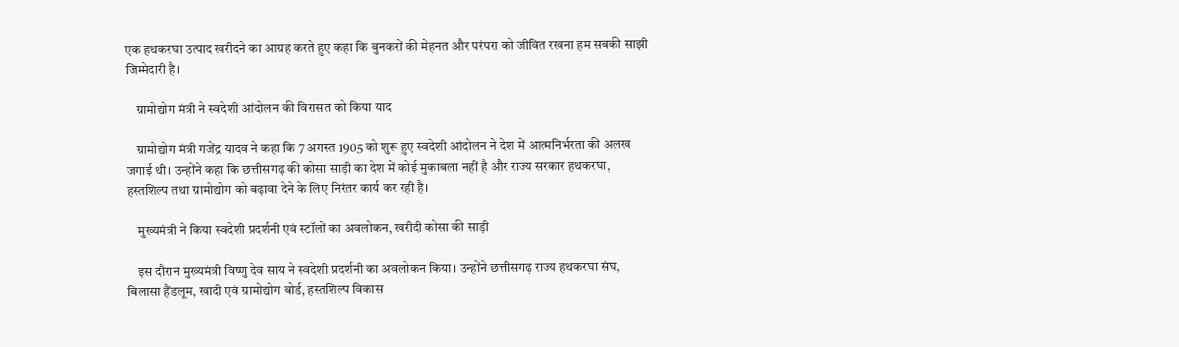एक हथकरघा उत्पाद खरीदने का आग्रह करते हुए कहा कि बुनकरों की मेहनत और परंपरा को जीवित रखना हम सबकी साझी जिम्मेदारी है।

    ग्रामोद्योग मंत्री ने स्वदेशी आंदोलन की विरासत को किया याद

    ग्रामोद्योग मंत्री गजेंद्र यादव ने कहा कि 7 अगस्त 1905 को शुरू हुए स्वदेशी आंदोलन ने देश में आत्मनिर्भरता की अलख जगाई थी। उन्होंने कहा कि छत्तीसगढ़ की कोसा साड़ी का देश में कोई मुकाबला नहीं है और राज्य सरकार हथकरघा, हस्तशिल्प तथा ग्रामोद्योग को बढ़ावा देने के लिए निरंतर कार्य कर रही है।

    मुख्यमंत्री ने किया स्वदेशी प्रदर्शनी एवं स्टॉलों का अवलोकन, खरीदी कोसा की साड़ी

    इस दौरान मुख्यमंत्री विष्णु देव साय ने स्वदेशी प्रदर्शनी का अवलोकन किया। उन्होंने छत्तीसगढ़ राज्य हथकरघा संघ, बिलासा हैंडलूम, खादी एवं ग्रामोद्योग बोर्ड, हस्तशिल्प विकास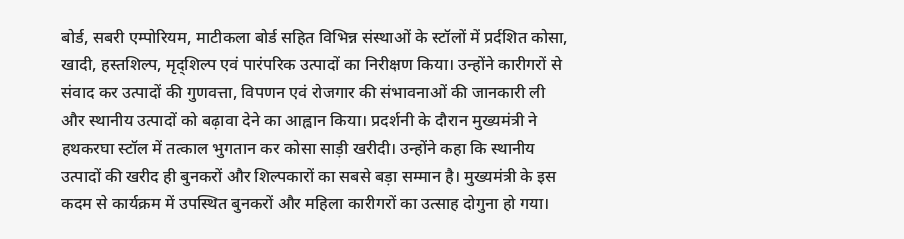बोर्ड, सबरी एम्पोरियम, माटीकला बोर्ड सहित विभिन्न संस्थाओं के स्टॉलों में प्रर्दशित कोसा, खादी, हस्तशिल्प, मृद्शिल्प एवं पारंपरिक उत्पादों का निरीक्षण किया। उन्होंने कारीगरों से संवाद कर उत्पादों की गुणवत्ता, विपणन एवं रोजगार की संभावनाओं की जानकारी ली और स्थानीय उत्पादों को बढ़ावा देने का आह्वान किया। प्रदर्शनी के दौरान मुख्यमंत्री ने हथकरघा स्टॉल में तत्काल भुगतान कर कोसा साड़ी खरीदी। उन्होंने कहा कि स्थानीय उत्पादों की खरीद ही बुनकरों और शिल्पकारों का सबसे बड़ा सम्मान है। मुख्यमंत्री के इस कदम से कार्यक्रम में उपस्थित बुनकरों और महिला कारीगरों का उत्साह दोगुना हो गया।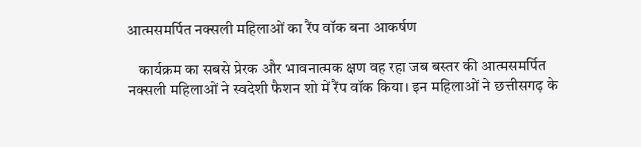आत्मसमर्पित नक्सली महिलाओं का रैंप वॉक बना आकर्षण

    कार्यक्रम का सबसे प्रेरक और भावनात्मक क्षण वह रहा जब बस्तर की आत्मसमर्पित नक्सली महिलाओं ने स्वदेशी फैशन शो में रैंप वॉक किया। इन महिलाओं ने छत्तीसगढ़ के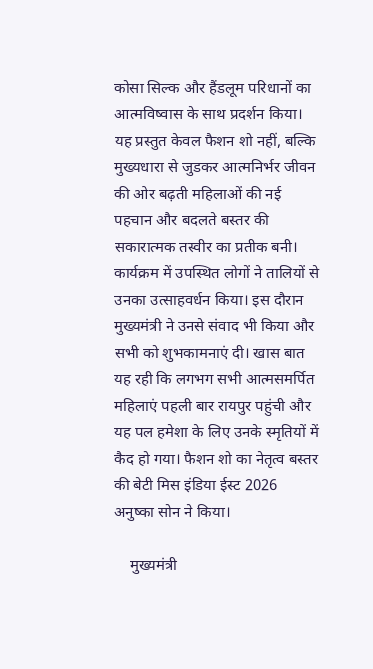कोसा सिल्क और हैंडलूम परिधानों का आत्मविष्वास के साथ प्रदर्शन किया। यह प्रस्तुत केवल फैशन शो नहीं, बल्कि मुख्यधारा से जुडकर आत्मनिर्भर जीवन की ओर बढ़ती महिलाओं की नई पहचान और बदलते बस्तर की सकारात्मक तस्वीर का प्रतीक बनी। कार्यक्रम में उपस्थित लोगों ने तालियों से उनका उत्साहवर्धन किया। इस दौरान मुख्यमंत्री ने उनसे संवाद भी किया और सभी को शुभकामनाएं दी। खास बात यह रही कि लगभग सभी आत्मसमर्पित महिलाएं पहली बार रायपुर पहुंची और यह पल हमेशा के लिए उनके स्मृतियों में कैद हो गया। फैशन शो का नेतृत्व बस्तर की बेटी मिस इंडिया ईस्ट 2026 अनुष्का सोन ने किया।

    मुख्यमंत्री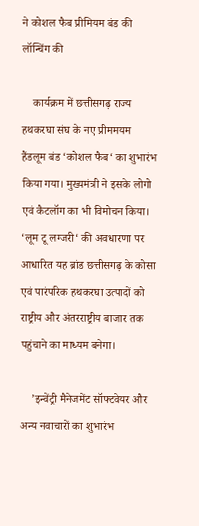ने कोशल फैब प्रीमियम बंड की लॉन्चिंग की

    कार्यक्रम में छत्तीसगढ़ राज्य हथकरघा संघ के नए प्रीममयम हैंडलूम बंड ‘कोशल फैब‘ का शुभारंभ किया गया। मुख्यमंत्री ने इसके लोगो एवं कैटलॉग का भी विमोचन किया। ‘लूम टू लग्जरी‘ की अवधारणा पर आधारित यह ब्रांड छत्तीसगढ़ के कोसा एवं पारंपरिक हथकरघा उत्पादों को राष्ट्रीय और अंतरराष्ट्रीय बाजार तक पहुंचाने का माध्यम बनेगा।

    ’इन्वेंट्री मैनेजमेंट सॉफ्टवेयर और अन्य नवाचारों का शुभारंभ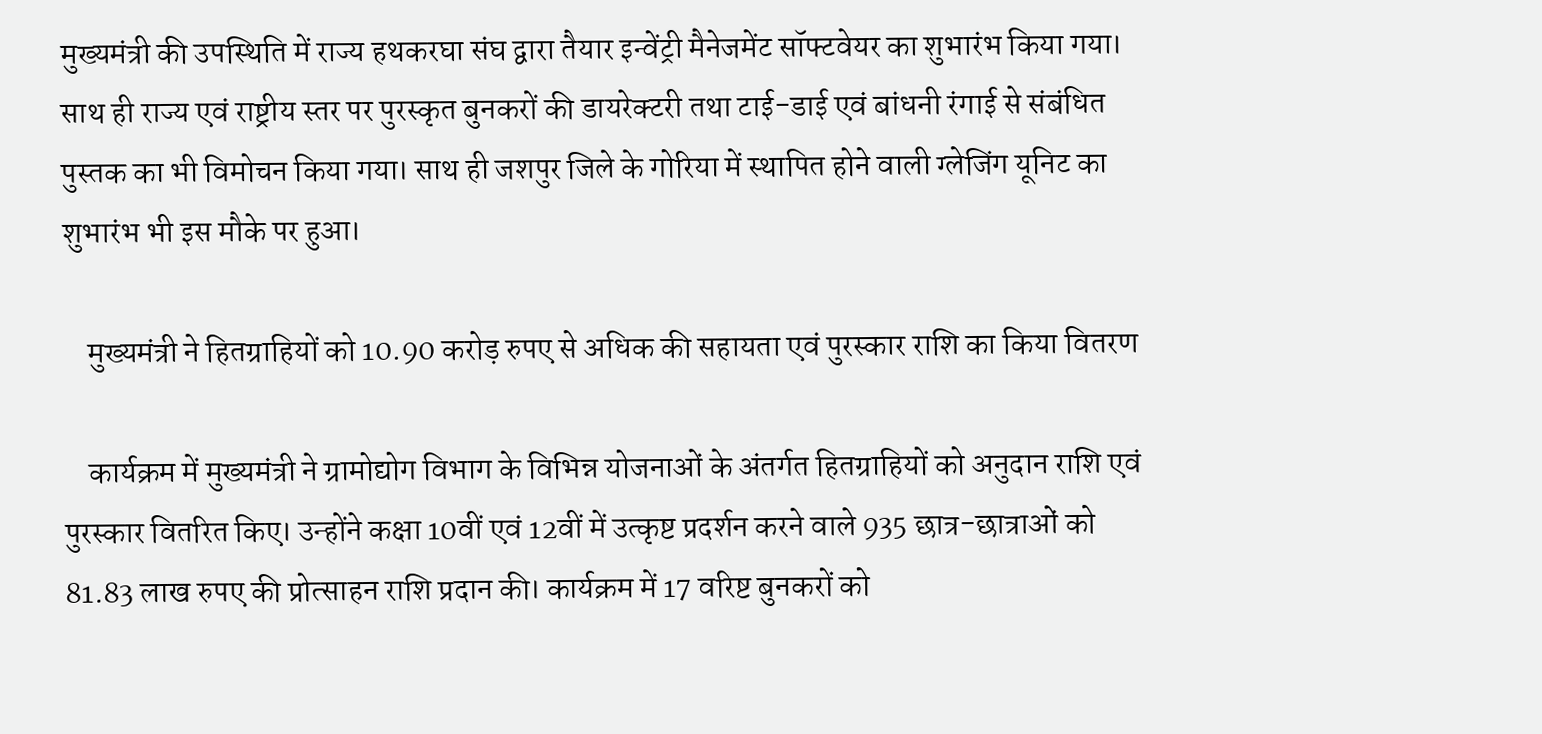मुख्यमंत्री की उपस्थिति में राज्य हथकरघा संघ द्वारा तैयार इन्वेंट्री मैनेजमेंट सॉफ्टवेयर का शुभारंभ किया गया। साथ ही राज्य एवं राष्ट्रीय स्तर पर पुरस्कृत बुनकरों की डायरेक्टरी तथा टाई-डाई एवं बांधनी रंगाई से संबंधित पुस्तक का भी विमोचन किया गया। साथ ही जशपुर जिले के गोरिया में स्थापित होने वाली ग्लेजिंग यूनिट का शुभारंभ भी इस मौके पर हुआ।

    मुख्यमंत्री ने हितग्राहियों को 10.90 करोड़ रुपए से अधिक की सहायता एवं पुरस्कार राशि का किया वितरण

    कार्यक्रम में मुख्यमंत्री ने ग्रामोद्योग विभाग के विभिन्न योजनाओं के अंतर्गत हितग्राहियों को अनुदान राशि एवं पुरस्कार वितरित किए। उन्होंने कक्षा 10वीं एवं 12वीं में उत्कृष्ट प्रदर्शन करने वाले 935 छात्र-छात्राओं को 81.83 लाख रुपए की प्रोत्साहन राशि प्रदान की। कार्यक्रम में 17 वरिष्ट बुनकरों को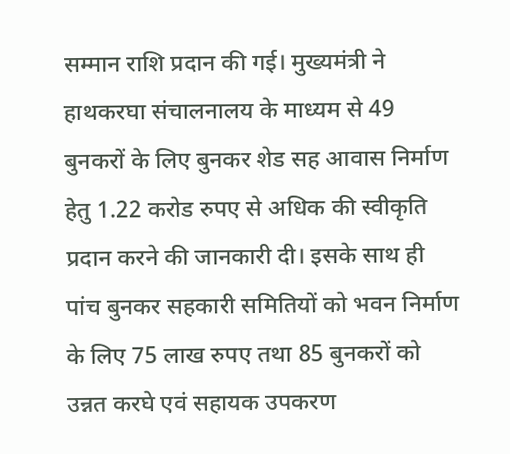सम्मान राशि प्रदान की गई। मुख्यमंत्री ने हाथकरघा संचालनालय के माध्यम से 49 बुनकरों के लिए बुनकर शेड सह आवास निर्माण हेतु 1.22 करोड रुपए से अधिक की स्वीकृति प्रदान करने की जानकारी दी। इसके साथ ही पांच बुनकर सहकारी समितियों को भवन निर्माण के लिए 75 लाख रुपए तथा 85 बुनकरों को उन्नत करघे एवं सहायक उपकरण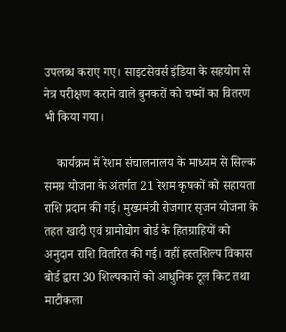उपलब्ध कराए गए। साइटसेवर्स इंडिया के सहयोग से नेत्र परीक्षण कराने वाले बुनकरों को चष्मों का वितरण भी किया गया।

    कार्यक्रम में रेशम संचालनालय के माध्यम से सिल्क समग्र योजना के अंतर्गत 21 रेशम कृषकों को सहायता राशि प्रदान की गई। मुख्यमंत्री रोजगार सृजन योजना के तहत खादी एवं ग्रामोद्योग बोर्ड के हितग्राहियों को अनुदान राशि वितरित की गई। वहीं हस्तशिल्प विकास बोर्ड द्वारा 30 शिल्पकारों को आधुनिक टूल किट तथा माटीकला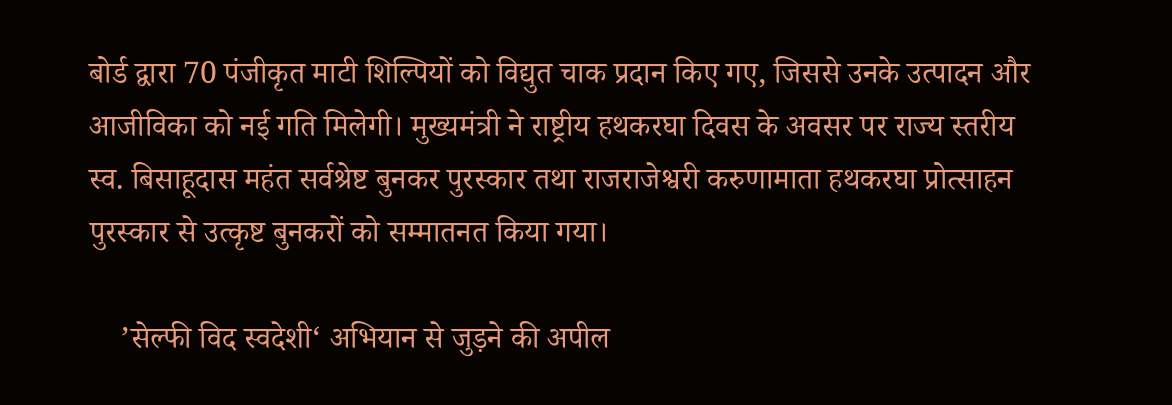बोर्ड द्वारा 70 पंजीकृत माटी शिल्पियों को विद्युत चाक प्रदान किए गए, जिससे उनके उत्पादन और आजीविका को नई गति मिलेगी। मुख्यमंत्री ने राष्ट्रीय हथकरघा दिवस के अवसर पर राज्य स्तरीय स्व. बिसाहूदास महंत सर्वश्रेष्ट बुनकर पुरस्कार तथा राजराजेश्वरी करुणामाता हथकरघा प्रोत्साहन पुरस्कार से उत्कृष्ट बुनकरों को सम्मातनत किया गया।

    ’सेल्फी विद स्वदेशी‘ अभियान से जुड़ने की अपील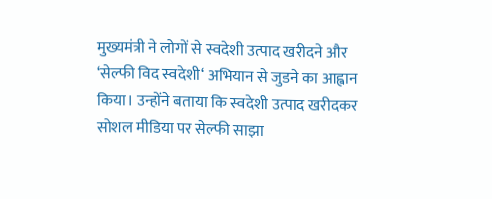मुख्यमंत्री ने लोगों से स्वदेशी उत्पाद खरीदने और ‘सेल्फी विद स्वदेशी‘ अभियान से जुडने का आह्वान किया। उन्होंने बताया कि स्वदेशी उत्पाद खरीदकर सोशल मीडिया पर सेल्फी साझा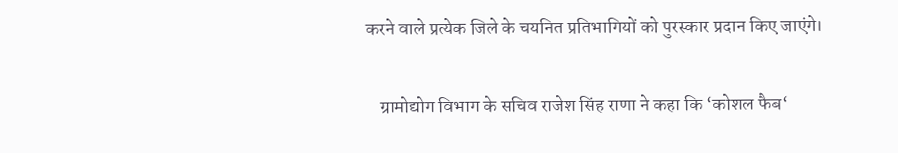करने वाले प्रत्येक जिले के चयनित प्रतिभागियों को पुरस्कार प्रदान किए जाएंगे।

    ग्रामोद्योग विभाग के सचिव राजेश सिंह राणा ने कहा कि ‘कोशल फैब‘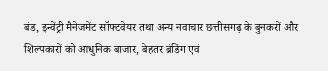बंड, इन्वेंट्री मैनेजमेंट सॉफ्टवेयर तथा अन्य नवाचार छत्तीसगढ़ के बुनकरों और शिल्पकारों को आधुनिक बाजार, बेहतर ब्रंडिंग एवं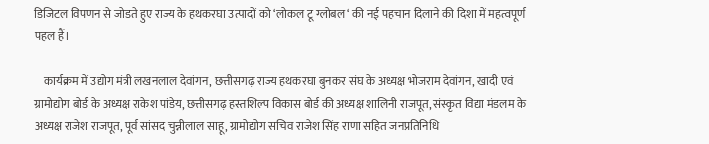डिजिटल विपणन से जोडते हुए राज्य के हथकरघा उत्पादों को ‘लोकल टू ग्लोबल‘ की नई पहचान दिलाने की दिशा में महत्वपूर्ण पहल हैं।

    कार्यक्रम में उद्योग मंत्री लखनलाल देवांगन, छत्तीसगढ़ राज्य हथकरघा बुनकर संघ के अध्यक्ष भोजराम देवांगन, खादी एवं ग्रामोद्योग बोर्ड के अध्यक्ष राकेश पांडेय, छत्तीसगढ़ हस्तशिल्प विकास बोर्ड की अध्यक्ष शालिनी राजपूत, संस्कृत विद्या मंडलम के अध्यक्ष राजेश राजपूत, पूर्व सांसद चुन्नीलाल साहू, ग्रामोद्योग सचिव राजेश सिंह राणा सहित जनप्रतिनिधि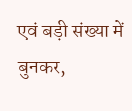एवं बड़ी संख्या में बुनकर,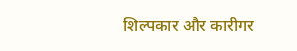शिल्पकार और कारीगर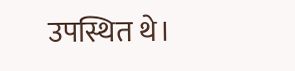उपस्थित थे।